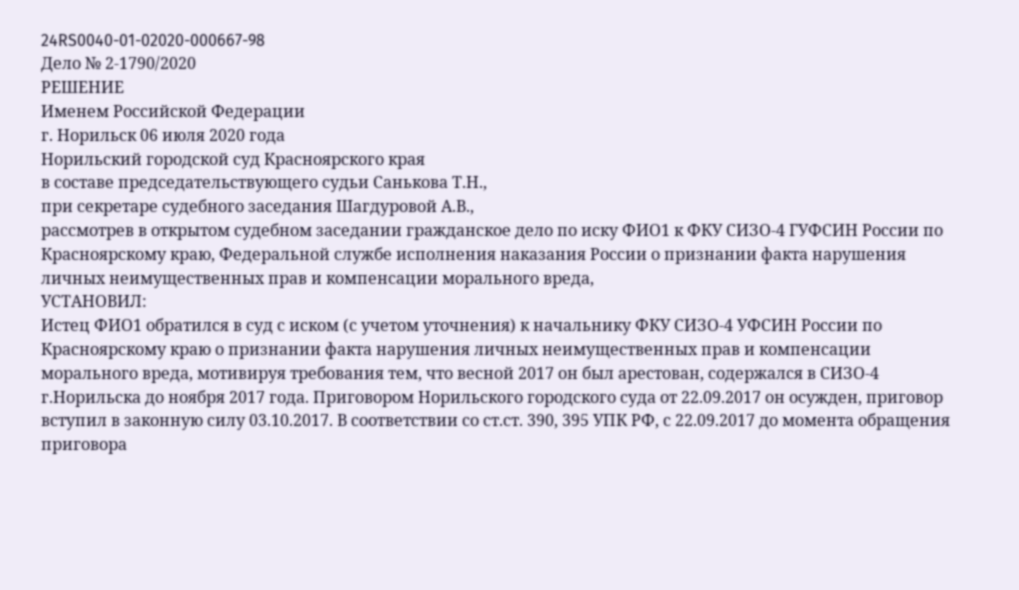24RS0040-01-02020-000667-98
Дело № 2-1790/2020
РЕШЕНИЕ
Именем Российской Федерации
г. Норильск 06 июля 2020 года
Норильский городской суд Красноярского края
в составе председательствующего судьи Санькова Т.Н.,
при секретаре судебного заседания Шагдуровой А.В.,
рассмотрев в открытом судебном заседании гражданское дело по иску ФИО1 к ФКУ СИЗО-4 ГУФСИН России по Красноярскому краю, Федеральной службе исполнения наказания России о признании факта нарушения личных неимущественных прав и компенсации морального вреда,
УСТАНОВИЛ:
Истец ФИО1 обратился в суд с иском (с учетом уточнения) к начальнику ФКУ СИЗО-4 УФСИН России по Красноярскому краю о признании факта нарушения личных неимущественных прав и компенсации морального вреда, мотивируя требования тем, что весной 2017 он был арестован, содержался в СИЗО-4 г.Норильска до ноября 2017 года. Приговором Норильского городского суда от 22.09.2017 он осужден, приговор вступил в законную силу 03.10.2017. В соответствии со ст.ст. 390, 395 УПК РФ, с 22.09.2017 до момента обращения приговора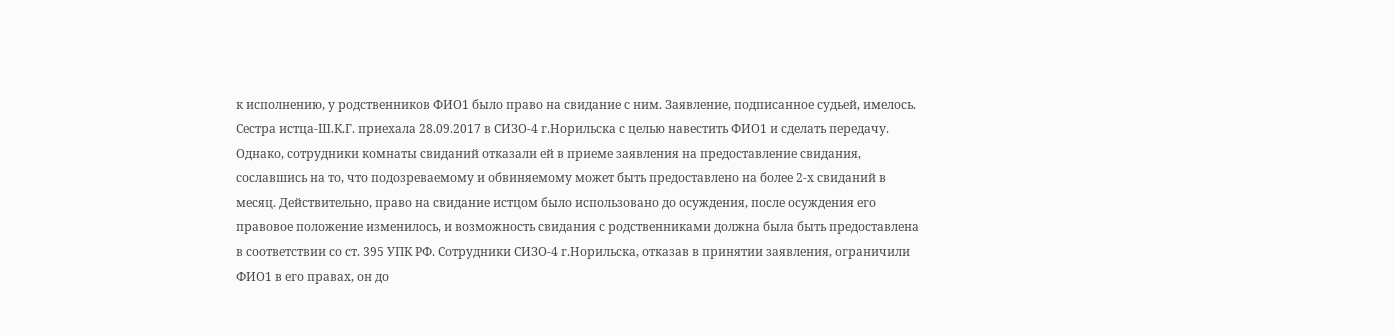к исполнению, у родственников ФИО1 было право на свидание с ним. Заявление, подписанное судьей, имелось. Сестра истца-Ш.К.Г. приехала 28.09.2017 в СИЗО-4 г.Норильска с целью навестить ФИО1 и сделать передачу. Однако, сотрудники комнаты свиданий отказали ей в приеме заявления на предоставление свидания, сославшись на то, что подозреваемому и обвиняемому может быть предоставлено на более 2-х свиданий в месяц. Действительно, право на свидание истцом было использовано до осуждения, после осуждения его правовое положение изменилось, и возможность свидания с родственниками должна была быть предоставлена в соответствии со ст. 395 УПК РФ. Сотрудники СИЗО-4 г.Норильска, отказав в принятии заявления, ограничили ФИО1 в его правах, он до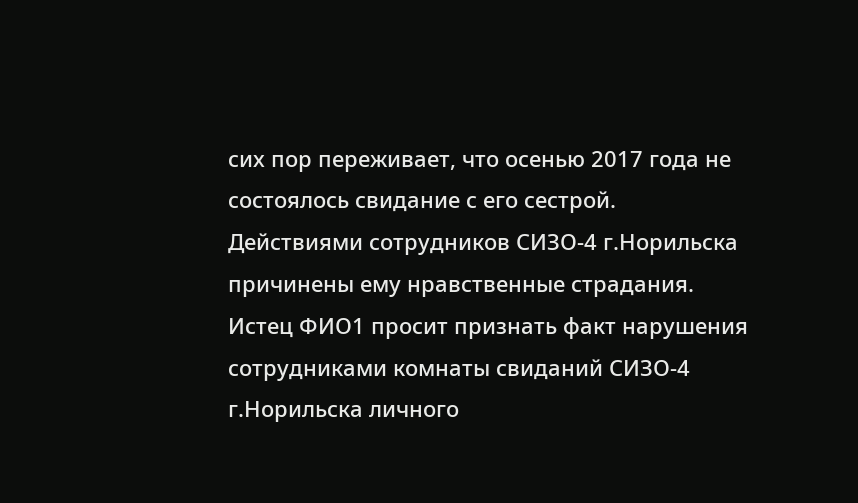сих пор переживает, что осенью 2017 года не состоялось свидание с его сестрой. Действиями сотрудников СИЗО-4 г.Норильска причинены ему нравственные страдания. Истец ФИО1 просит признать факт нарушения сотрудниками комнаты свиданий СИЗО-4 г.Норильска личного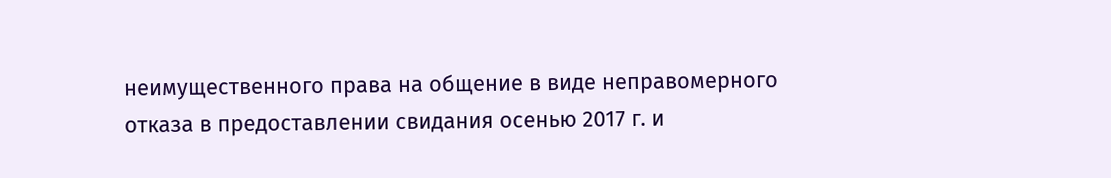неимущественного права на общение в виде неправомерного отказа в предоставлении свидания осенью 2017 г. и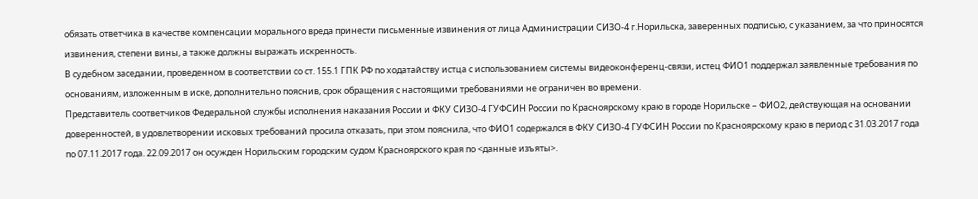обязать ответчика в качестве компенсации морального вреда принести письменные извинения от лица Администрации СИЗО-4 г.Норильска, заверенных подписью, с указанием, за что приносятся извинения, степени вины, а также должны выражать искренность.
В судебном заседании, проведенном в соответствии со ст. 155.1 ГПК РФ по ходатайству истца с использованием системы видеоконференц-связи, истец ФИО1 поддержал заявленные требования по основаниям, изложенным в иске, дополнительно пояснив, срок обращения с настоящими требованиями не ограничен во времени.
Представитель соответчиков Федеральной службы исполнения наказания России и ФКУ СИЗО-4 ГУФСИН России по Красноярскому краю в городе Норильске – ФИО2, действующая на основании доверенностей, в удовлетворении исковых требований просила отказать, при этом пояснила, что ФИО1 содержался в ФКУ СИЗО-4 ГУФСИН России по Красноярскому краю в период с 31.03.2017 года по 07.11.2017 года. 22.09.2017 он осужден Норильским городским судом Красноярского края по <данные изъяты>.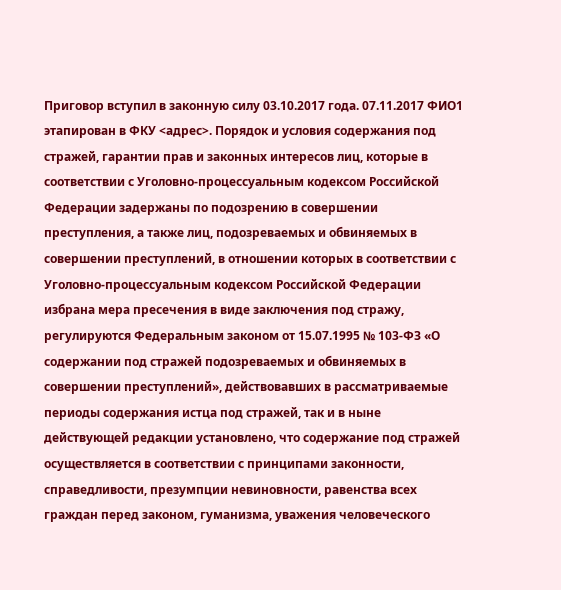Приговор вступил в законную силу 03.10.2017 года. 07.11.2017 ФИО1 этапирован в ФКУ <адрес>. Порядок и условия содержания под стражей, гарантии прав и законных интересов лиц, которые в соответствии с Уголовно-процессуальным кодексом Российской Федерации задержаны по подозрению в совершении преступления, а также лиц, подозреваемых и обвиняемых в совершении преступлений, в отношении которых в соответствии с Уголовно-процессуальным кодексом Российской Федерации избрана мера пресечения в виде заключения под стражу, регулируются Федеральным законом от 15.07.1995 № 103-ФЗ «О содержании под стражей подозреваемых и обвиняемых в совершении преступлений», действовавших в рассматриваемые периоды содержания истца под стражей, так и в ныне действующей редакции установлено, что содержание под стражей осуществляется в соответствии с принципами законности, справедливости, презумпции невиновности, равенства всех граждан перед законом, гуманизма, уважения человеческого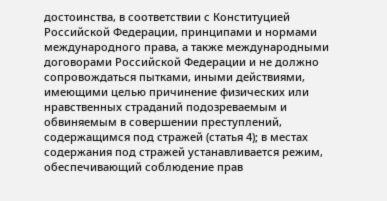достоинства, в соответствии с Конституцией Российской Федерации, принципами и нормами международного права, а также международными договорами Российской Федерации и не должно сопровождаться пытками, иными действиями, имеющими целью причинение физических или нравственных страданий подозреваемым и обвиняемым в совершении преступлений, содержащимся под стражей (статья 4); в местах содержания под стражей устанавливается режим, обеспечивающий соблюдение прав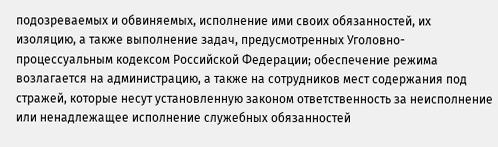подозреваемых и обвиняемых, исполнение ими своих обязанностей, их изоляцию, а также выполнение задач, предусмотренных Уголовно-процессуальным кодексом Российской Федерации; обеспечение режима возлагается на администрацию, а также на сотрудников мест содержания под стражей, которые несут установленную законом ответственность за неисполнение или ненадлежащее исполнение служебных обязанностей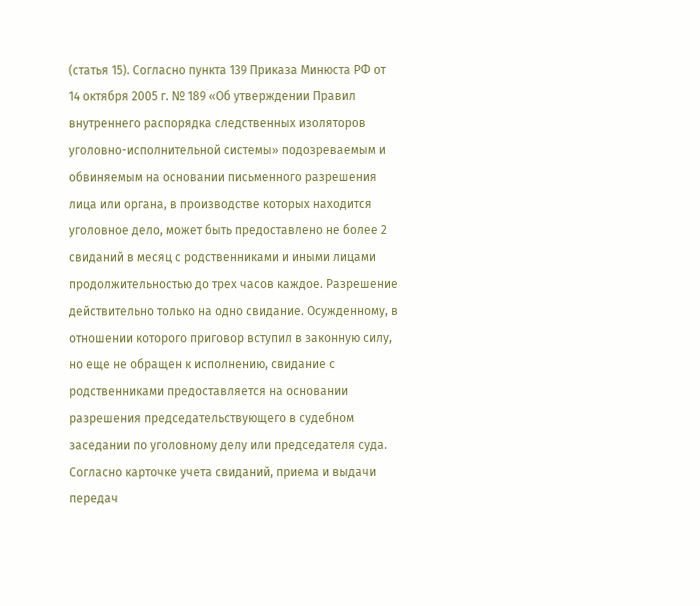(статья 15). Согласно пункта 139 Приказа Минюста РФ от 14 октября 2005 г. № 189 «Об утверждении Правил внутреннего распорядка следственных изоляторов уголовно-исполнительной системы» подозреваемым и обвиняемым на основании письменного разрешения лица или органа, в производстве которых находится уголовное дело, может быть предоставлено не более 2 свиданий в месяц с родственниками и иными лицами продолжительностью до трех часов каждое. Разрешение действительно только на одно свидание. Осужденному, в отношении которого приговор вступил в законную силу, но еще не обращен к исполнению, свидание с родственниками предоставляется на основании разрешения председательствующего в судебном заседании по уголовному делу или председателя суда. Согласно карточке учета свиданий, приема и выдачи передач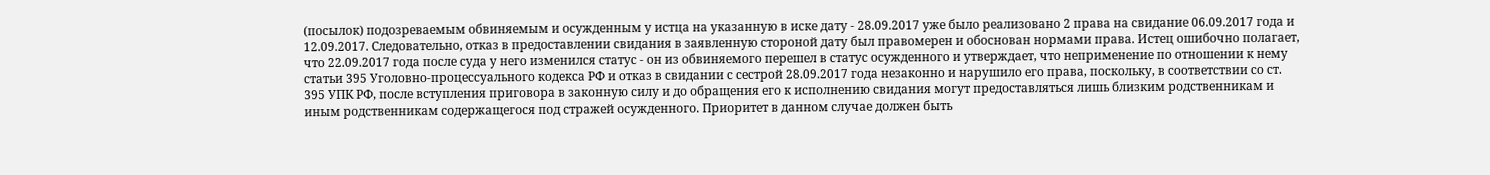(посылок) подозреваемым обвиняемым и осужденным у истца на указанную в иске дату - 28.09.2017 уже было реализовано 2 права на свидание 06.09.2017 года и 12.09.2017. Следовательно, отказ в предоставлении свидания в заявленную стороной дату был правомерен и обоснован нормами права. Истец ошибочно полагает, что 22.09.2017 года после суда у него изменился статус - он из обвиняемого перешел в статус осужденного и утверждает, что неприменение по отношении к нему статьи 395 Уголовно-процессуального кодекса РФ и отказ в свидании с сестрой 28.09.2017 года незаконно и нарушило его права, поскольку, в соответствии со ст. 395 УПК РФ, после вступления приговора в законную силу и до обращения его к исполнению свидания могут предоставляться лишь близким родственникам и иным родственникам содержащегося под стражей осужденного. Приоритет в данном случае должен быть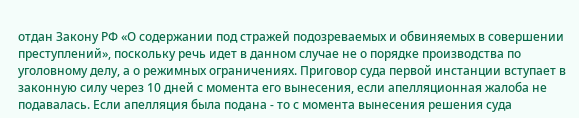отдан Закону РФ «О содержании под стражей подозреваемых и обвиняемых в совершении преступлений», поскольку речь идет в данном случае не о порядке производства по уголовному делу, а о режимных ограничениях. Приговор суда первой инстанции вступает в законную силу через 10 дней с момента его вынесения, если апелляционная жалоба не подавалась. Если апелляция была подана - то с момента вынесения решения суда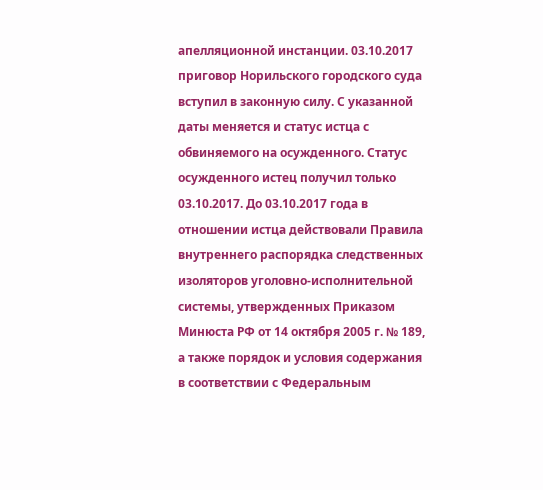апелляционной инстанции. 03.10.2017 приговор Норильского городского суда вступил в законную силу. С указанной даты меняется и статус истца с обвиняемого на осужденного. Статус осужденного истец получил только 03.10.2017. До 03.10.2017 года в отношении истца действовали Правила внутреннего распорядка следственных изоляторов уголовно-исполнительной системы, утвержденных Приказом Минюста РФ от 14 октября 2005 г. № 189, а также порядок и условия содержания в соответствии с Федеральным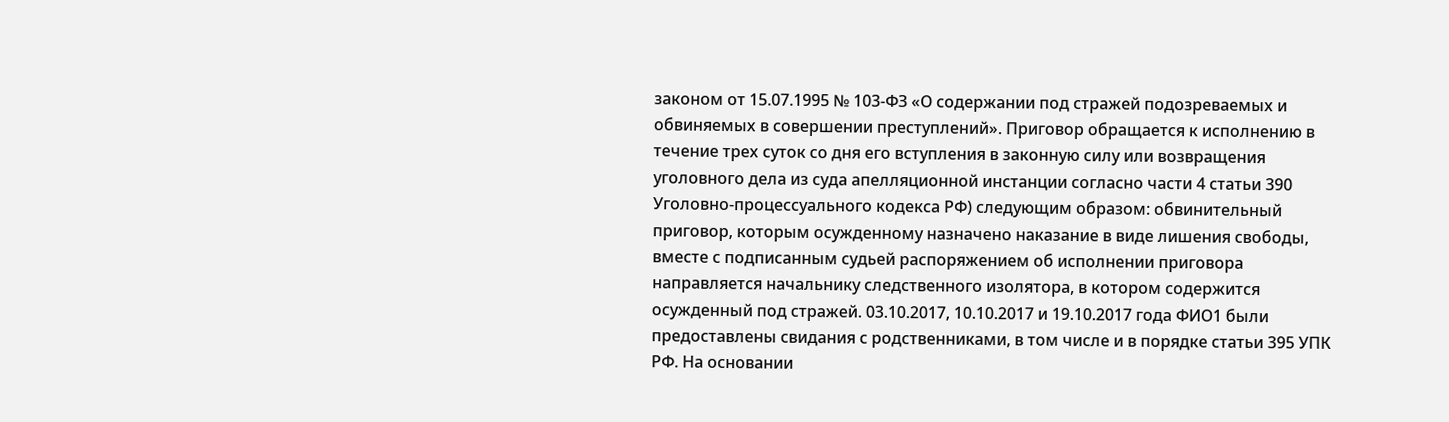законом от 15.07.1995 № 103-ФЗ «О содержании под стражей подозреваемых и обвиняемых в совершении преступлений». Приговор обращается к исполнению в течение трех суток со дня его вступления в законную силу или возвращения уголовного дела из суда апелляционной инстанции согласно части 4 статьи 390 Уголовно-процессуального кодекса РФ) следующим образом: обвинительный приговор, которым осужденному назначено наказание в виде лишения свободы, вместе с подписанным судьей распоряжением об исполнении приговора направляется начальнику следственного изолятора, в котором содержится осужденный под стражей. 03.10.2017, 10.10.2017 и 19.10.2017 года ФИО1 были предоставлены свидания с родственниками, в том числе и в порядке статьи 395 УПК РФ. На основании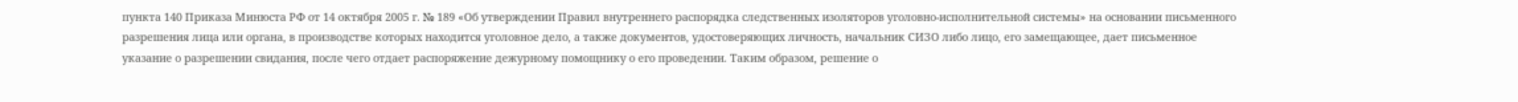пункта 140 Приказа Минюста РФ от 14 октября 2005 г. № 189 «Об утверждении Правил внутреннего распорядка следственных изоляторов уголовно-исполнительной системы» на основании письменного разрешения лица или органа, в производстве которых находится уголовное дело, а также документов, удостоверяющих личность, начальник СИЗО либо лицо, его замещающее, дает письменное указание о разрешении свидания, после чего отдает распоряжение дежурному помощнику о его проведении. Таким образом, решение о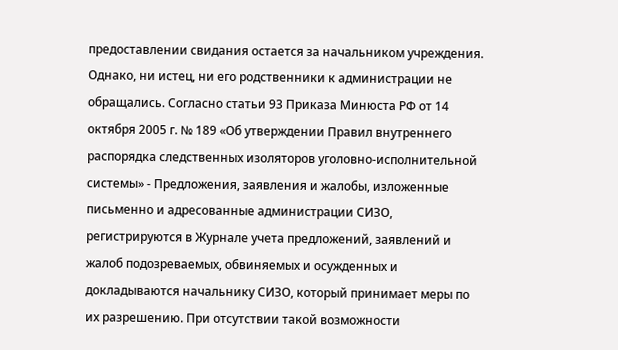предоставлении свидания остается за начальником учреждения. Однако, ни истец, ни его родственники к администрации не обращались. Согласно статьи 93 Приказа Минюста РФ от 14 октября 2005 г. № 189 «Об утверждении Правил внутреннего распорядка следственных изоляторов уголовно-исполнительной системы» - Предложения, заявления и жалобы, изложенные письменно и адресованные администрации СИЗО, регистрируются в Журнале учета предложений, заявлений и жалоб подозреваемых, обвиняемых и осужденных и докладываются начальнику СИЗО, который принимает меры по их разрешению. При отсутствии такой возможности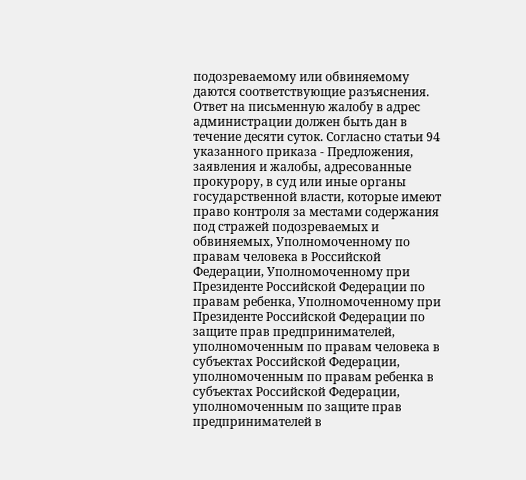подозреваемому или обвиняемому даются соответствующие разъяснения. Ответ на письменную жалобу в адрес администрации должен быть дан в течение десяти суток. Согласно статьи 94 указанного приказа - Предложения, заявления и жалобы, адресованные прокурору, в суд или иные органы государственной власти, которые имеют право контроля за местами содержания под стражей подозреваемых и обвиняемых, Уполномоченному по правам человека в Российской Федерации, Уполномоченному при Президенте Российской Федерации по правам ребенка, Уполномоченному при Президенте Российской Федерации по защите прав предпринимателей, уполномоченным по правам человека в субъектах Российской Федерации, уполномоченным по правам ребенка в субъектах Российской Федерации, уполномоченным по защите прав предпринимателей в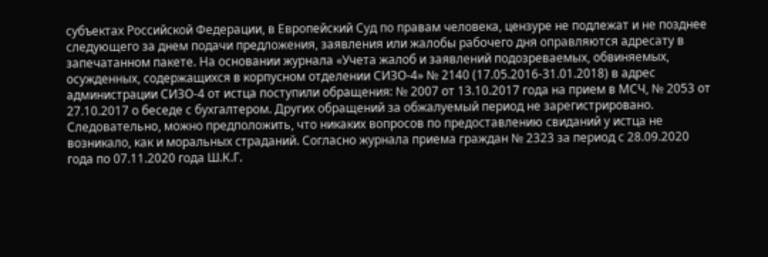субъектах Российской Федерации, в Европейский Суд по правам человека, цензуре не подлежат и не позднее следующего за днем подачи предложения, заявления или жалобы рабочего дня оправляются адресату в запечатанном пакете. На основании журнала «Учета жалоб и заявлений подозреваемых, обвиняемых, осужденных, содержащихся в корпусном отделении СИЗО-4» № 2140 (17.05.2016-31.01.2018) в адрес администрации СИЗО-4 от истца поступили обращения: № 2007 от 13.10.2017 года на прием в МСЧ, № 2053 от 27.10.2017 о беседе с бухгалтером. Других обращений за обжалуемый период не зарегистрировано. Следовательно, можно предположить, что никаких вопросов по предоставлению свиданий у истца не возникало, как и моральных страданий. Согласно журнала приема граждан № 2323 за период с 28.09.2020 года по 07.11.2020 года Ш.К.Г.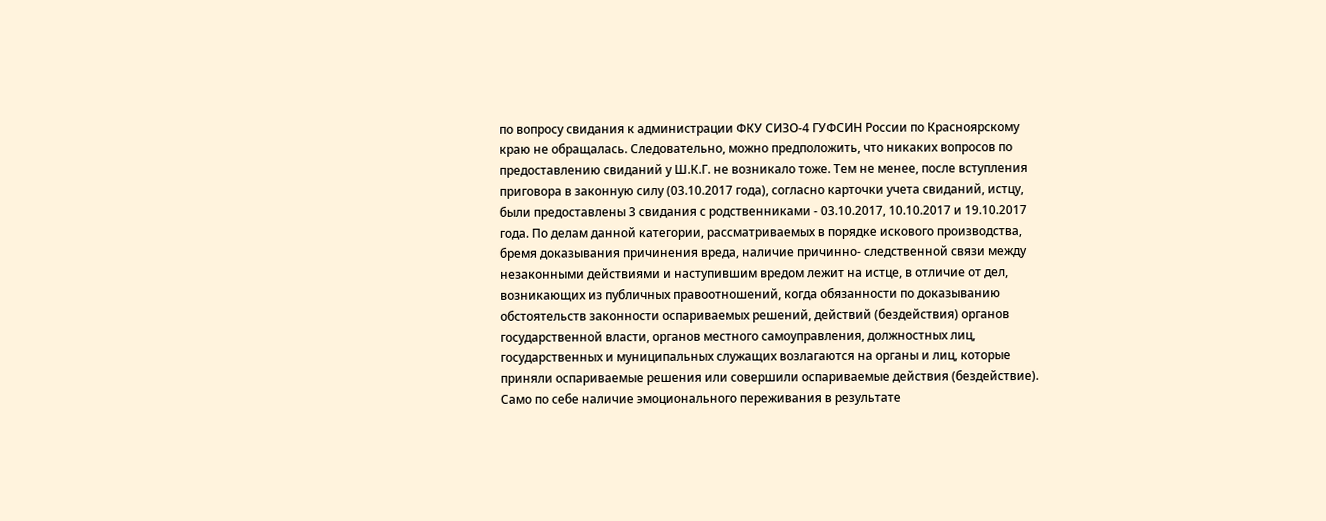по вопросу свидания к администрации ФКУ СИЗО-4 ГУФСИН России по Красноярскому краю не обращалась. Следовательно, можно предположить, что никаких вопросов по предоставлению свиданий у Ш.К.Г. не возникало тоже. Тем не менее, после вступления приговора в законную силу (03.10.2017 года), согласно карточки учета свиданий, истцу, были предоставлены 3 свидания с родственниками - 03.10.2017, 10.10.2017 и 19.10.2017 года. По делам данной категории, рассматриваемых в порядке искового производства, бремя доказывания причинения вреда, наличие причинно- следственной связи между незаконными действиями и наступившим вредом лежит на истце, в отличие от дел, возникающих из публичных правоотношений, когда обязанности по доказыванию обстоятельств законности оспариваемых решений, действий (бездействия) органов государственной власти, органов местного самоуправления, должностных лиц, государственных и муниципальных служащих возлагаются на органы и лиц, которые приняли оспариваемые решения или совершили оспариваемые действия (бездействие). Само по себе наличие эмоционального переживания в результате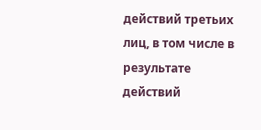действий третьих лиц, в том числе в результате действий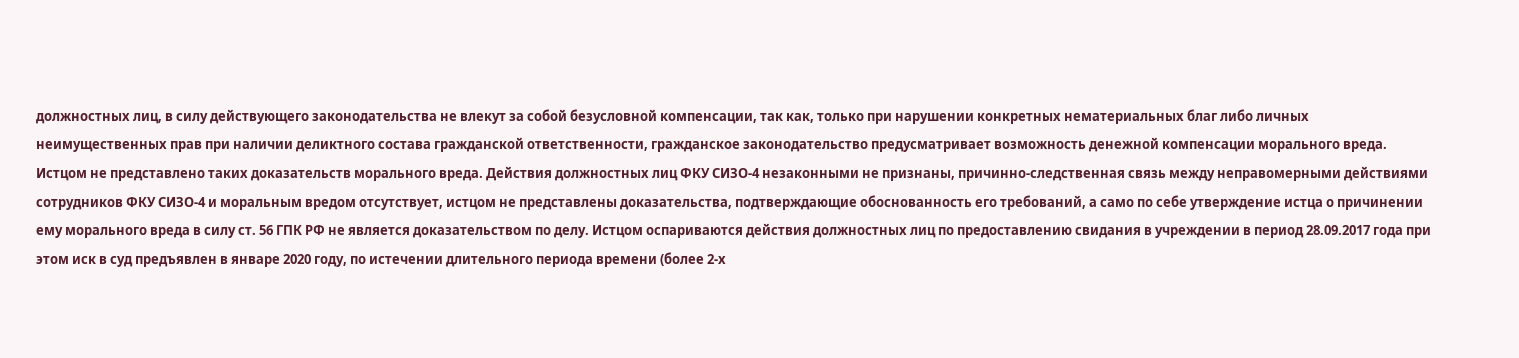должностных лиц, в силу действующего законодательства не влекут за собой безусловной компенсации, так как, только при нарушении конкретных нематериальных благ либо личных неимущественных прав при наличии деликтного состава гражданской ответственности, гражданское законодательство предусматривает возможность денежной компенсации морального вреда. Истцом не представлено таких доказательств морального вреда. Действия должностных лиц ФКУ СИЗО-4 незаконными не признаны, причинно-следственная связь между неправомерными действиями сотрудников ФКУ СИЗО-4 и моральным вредом отсутствует, истцом не представлены доказательства, подтверждающие обоснованность его требований, а само по себе утверждение истца о причинении ему морального вреда в силу ст. 56 ГПК РФ не является доказательством по делу. Истцом оспариваются действия должностных лиц по предоставлению свидания в учреждении в период 28.09.2017 года при этом иск в суд предъявлен в январе 2020 году, по истечении длительного периода времени (более 2-х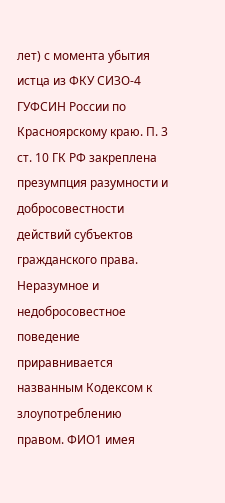лет) с момента убытия истца из ФКУ СИЗО-4 ГУФСИН России по Красноярскому краю. П. 3 ст. 10 ГК РФ закреплена презумпция разумности и добросовестности действий субъектов гражданского права. Неразумное и недобросовестное поведение приравнивается названным Кодексом к злоупотреблению правом. ФИО1 имея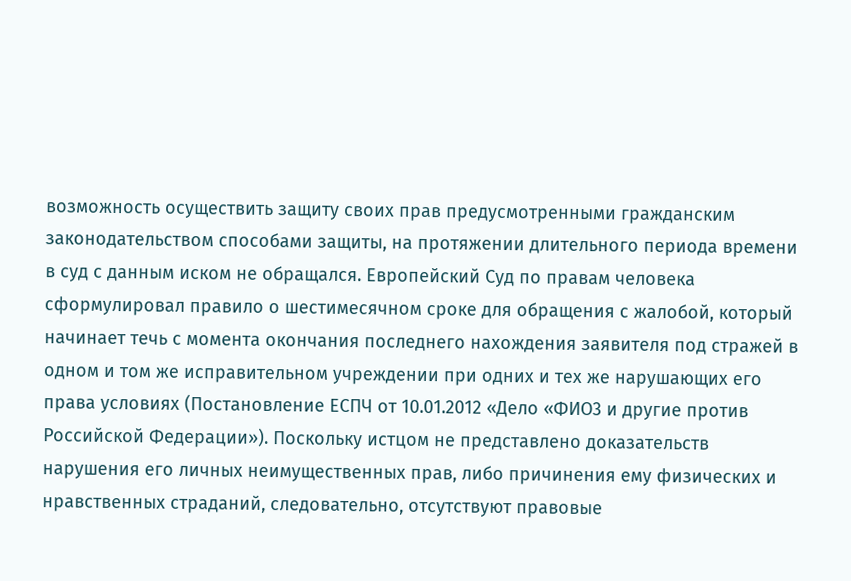возможность осуществить защиту своих прав предусмотренными гражданским законодательством способами защиты, на протяжении длительного периода времени в суд с данным иском не обращался. Европейский Суд по правам человека сформулировал правило о шестимесячном сроке для обращения с жалобой, который начинает течь с момента окончания последнего нахождения заявителя под стражей в одном и том же исправительном учреждении при одних и тех же нарушающих его права условиях (Постановление ЕСПЧ от 10.01.2012 «Дело «ФИО3 и другие против Российской Федерации»). Поскольку истцом не представлено доказательств нарушения его личных неимущественных прав, либо причинения ему физических и нравственных страданий, следовательно, отсутствуют правовые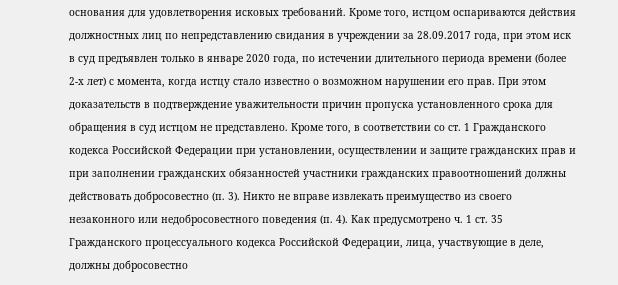основания для удовлетворения исковых требований. Кроме того, истцом оспариваются действия должностных лиц по непредставлению свидания в учреждении за 28.09.2017 года, при этом иск в суд предъявлен только в январе 2020 года, по истечении длительного периода времени (более 2-х лет) с момента, когда истцу стало известно о возможном нарушении его прав. При этом доказательств в подтверждение уважительности причин пропуска установленного срока для обращения в суд истцом не представлено. Кроме того, в соответствии со ст. 1 Гражданского кодекса Российской Федерации при установлении, осуществлении и защите гражданских прав и при заполнении гражданских обязанностей участники гражданских правоотношений должны действовать добросовестно (п. 3). Никто не вправе извлекать преимущество из своего незаконного или недобросовестного поведения (п. 4). Как предусмотрено ч. 1 ст. 35 Гражданского процессуального кодекса Российской Федерации, лица, участвующие в деле, должны добросовестно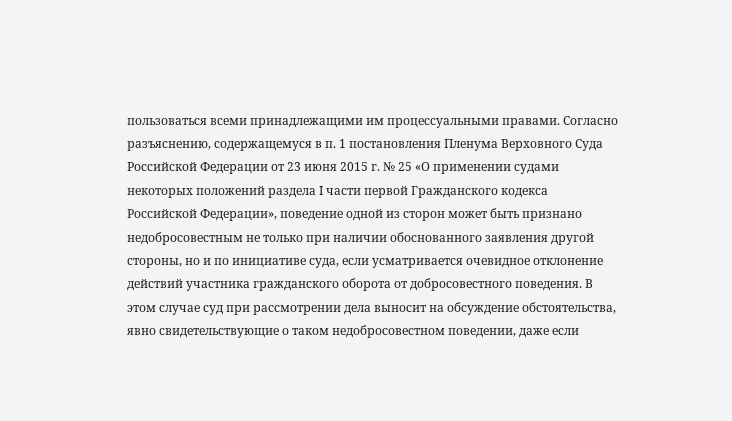пользоваться всеми принадлежащими им процессуальными правами. Согласно разъяснению, содержащемуся в п. 1 постановления Пленума Верховного Суда Российской Федерации от 23 июня 2015 г. № 25 «О применении судами некоторых положений раздела I части первой Гражданского кодекса Российской Федерации», поведение одной из сторон может быть признано недобросовестным не только при наличии обоснованного заявления другой стороны, но и по инициативе суда, если усматривается очевидное отклонение действий участника гражданского оборота от добросовестного поведения. В этом случае суд при рассмотрении дела выносит на обсуждение обстоятельства, явно свидетельствующие о таком недобросовестном поведении, даже если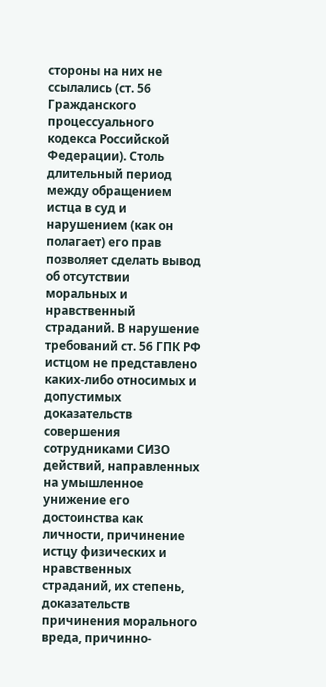стороны на них не ссылались (ст. 56 Гражданского процессуального кодекса Российской Федерации). Столь длительный период между обращением истца в суд и нарушением (как он полагает) его прав позволяет сделать вывод об отсутствии моральных и нравственный страданий. В нарушение требований ст. 56 ГПК РФ истцом не представлено каких-либо относимых и допустимых доказательств совершения сотрудниками СИЗО действий, направленных на умышленное унижение его достоинства как личности, причинение истцу физических и нравственных страданий, их степень, доказательств причинения морального вреда, причинно-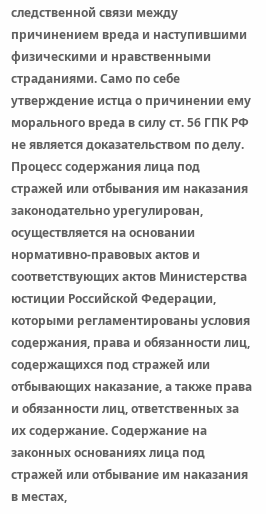следственной связи между причинением вреда и наступившими физическими и нравственными страданиями. Само по себе утверждение истца о причинении ему морального вреда в силу ст. 56 ГПК РФ не является доказательством по делу. Процесс содержания лица под стражей или отбывания им наказания законодательно урегулирован, осуществляется на основании нормативно-правовых актов и соответствующих актов Министерства юстиции Российской Федерации, которыми регламентированы условия содержания, права и обязанности лиц, содержащихся под стражей или отбывающих наказание, а также права и обязанности лиц, ответственных за их содержание. Содержание на законных основаниях лица под стражей или отбывание им наказания в местах,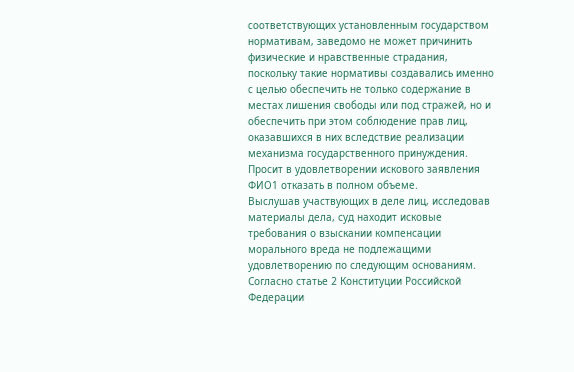соответствующих установленным государством нормативам, заведомо не может причинить физические и нравственные страдания, поскольку такие нормативы создавались именно с целью обеспечить не только содержание в местах лишения свободы или под стражей, но и обеспечить при этом соблюдение прав лиц, оказавшихся в них вследствие реализации механизма государственного принуждения. Просит в удовлетворении искового заявления ФИО1 отказать в полном объеме.
Выслушав участвующих в деле лиц, исследовав материалы дела, суд находит исковые требования о взыскании компенсации морального вреда не подлежащими удовлетворению по следующим основаниям.
Согласно статье 2 Конституции Российской Федерации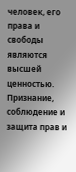человек, его права и свободы являются высшей ценностью. Признание, соблюдение и защита прав и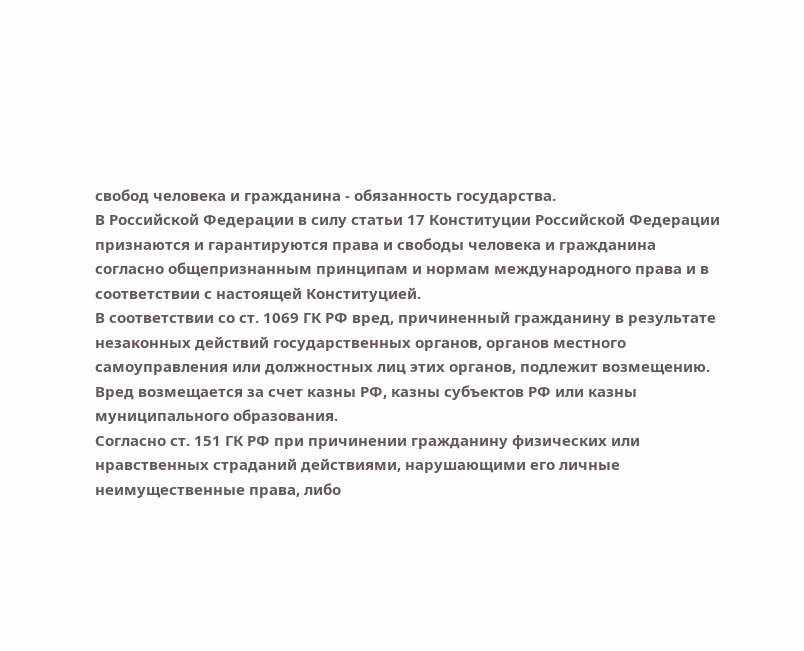свобод человека и гражданина - обязанность государства.
В Российской Федерации в силу статьи 17 Конституции Российской Федерации признаются и гарантируются права и свободы человека и гражданина согласно общепризнанным принципам и нормам международного права и в соответствии с настоящей Конституцией.
В соответствии со ст. 1069 ГК РФ вред, причиненный гражданину в результате незаконных действий государственных органов, органов местного самоуправления или должностных лиц этих органов, подлежит возмещению. Вред возмещается за счет казны РФ, казны субъектов РФ или казны муниципального образования.
Согласно ст. 151 ГК РФ при причинении гражданину физических или нравственных страданий действиями, нарушающими его личные неимущественные права, либо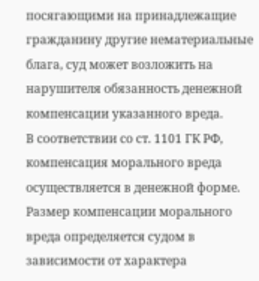посягающими на принадлежащие гражданину другие нематериальные блага, суд может возложить на нарушителя обязанность денежной компенсации указанного вреда.
В соответствии со ст. 1101 ГК РФ, компенсация морального вреда осуществляется в денежной форме. Размер компенсации морального вреда определяется судом в зависимости от характера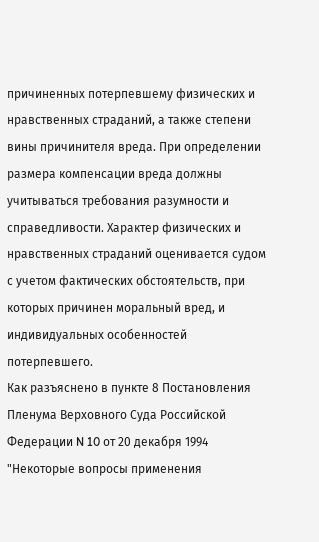причиненных потерпевшему физических и нравственных страданий, а также степени вины причинителя вреда. При определении размера компенсации вреда должны учитываться требования разумности и справедливости. Характер физических и нравственных страданий оценивается судом с учетом фактических обстоятельств, при которых причинен моральный вред, и индивидуальных особенностей потерпевшего.
Как разъяснено в пункте 8 Постановления Пленума Верховного Суда Российской Федерации N 10 от 20 декабря 1994 "Некоторые вопросы применения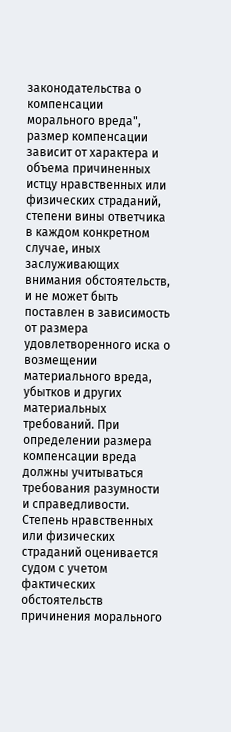законодательства о компенсации морального вреда", размер компенсации зависит от характера и объема причиненных истцу нравственных или физических страданий, степени вины ответчика в каждом конкретном случае, иных заслуживающих внимания обстоятельств, и не может быть поставлен в зависимость от размера удовлетворенного иска о возмещении материального вреда, убытков и других материальных требований. При определении размера компенсации вреда должны учитываться требования разумности и справедливости. Степень нравственных или физических страданий оценивается судом с учетом фактических обстоятельств причинения морального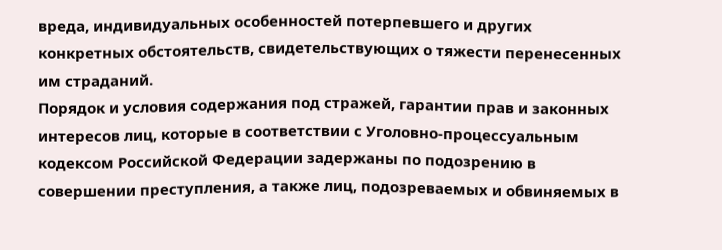вреда, индивидуальных особенностей потерпевшего и других конкретных обстоятельств, свидетельствующих о тяжести перенесенных им страданий.
Порядок и условия содержания под стражей, гарантии прав и законных интересов лиц, которые в соответствии с Уголовно-процессуальным кодексом Российской Федерации задержаны по подозрению в совершении преступления, а также лиц, подозреваемых и обвиняемых в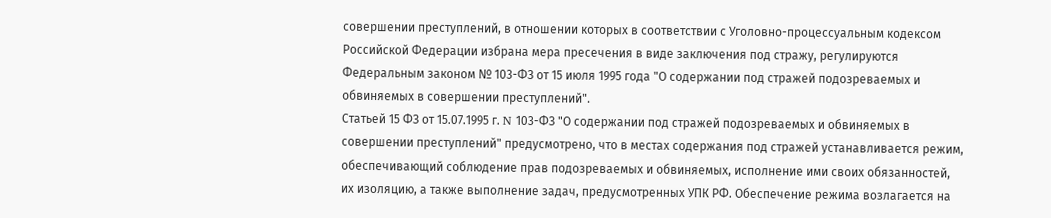совершении преступлений, в отношении которых в соответствии с Уголовно-процессуальным кодексом Российской Федерации избрана мера пресечения в виде заключения под стражу, регулируются Федеральным законом № 103-ФЗ от 15 июля 1995 года "О содержании под стражей подозреваемых и обвиняемых в совершении преступлений".
Статьей 15 ФЗ от 15.07.1995 г. N 103-ФЗ "О содержании под стражей подозреваемых и обвиняемых в совершении преступлений" предусмотрено, что в местах содержания под стражей устанавливается режим, обеспечивающий соблюдение прав подозреваемых и обвиняемых, исполнение ими своих обязанностей, их изоляцию, а также выполнение задач, предусмотренных УПК РФ. Обеспечение режима возлагается на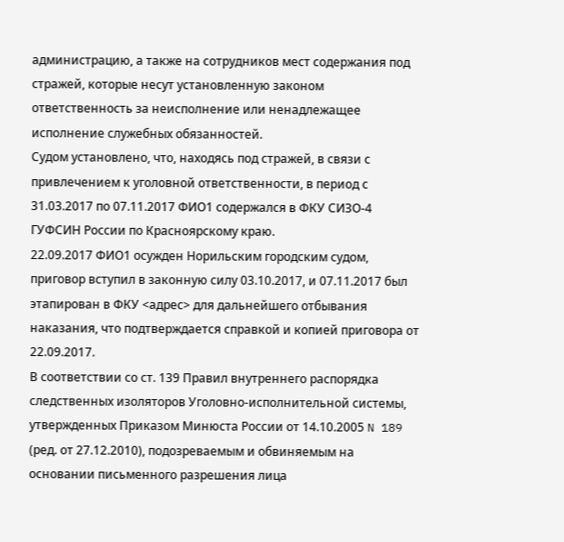администрацию, а также на сотрудников мест содержания под стражей, которые несут установленную законом ответственность за неисполнение или ненадлежащее исполнение служебных обязанностей.
Судом установлено, что, находясь под стражей, в связи с привлечением к уголовной ответственности, в период с 31.03.2017 по 07.11.2017 ФИО1 содержался в ФКУ СИЗО-4 ГУФСИН России по Красноярскому краю.
22.09.2017 ФИО1 осужден Норильским городским судом, приговор вступил в законную силу 03.10.2017, и 07.11.2017 был этапирован в ФКУ <адрес> для дальнейшего отбывания наказания, что подтверждается справкой и копией приговора от 22.09.2017.
В соответствии со ст. 139 Правил внутреннего распорядка следственных изоляторов Уголовно-исполнительной системы, утвержденных Приказом Минюста России от 14.10.2005 N 189 (ред. от 27.12.2010), подозреваемым и обвиняемым на основании письменного разрешения лица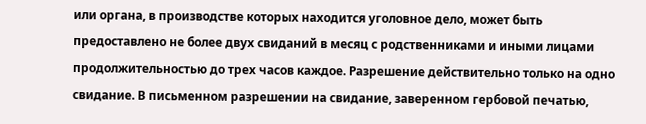или органа, в производстве которых находится уголовное дело, может быть предоставлено не более двух свиданий в месяц с родственниками и иными лицами продолжительностью до трех часов каждое. Разрешение действительно только на одно свидание. В письменном разрешении на свидание, заверенном гербовой печатью,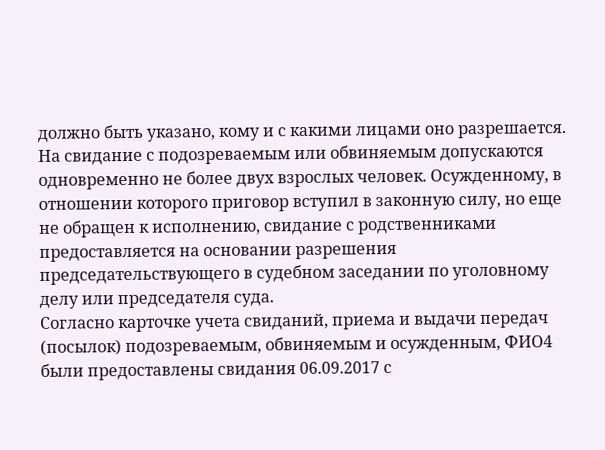должно быть указано, кому и с какими лицами оно разрешается. На свидание с подозреваемым или обвиняемым допускаются одновременно не более двух взрослых человек. Осужденному, в отношении которого приговор вступил в законную силу, но еще не обращен к исполнению, свидание с родственниками предоставляется на основании разрешения председательствующего в судебном заседании по уголовному делу или председателя суда.
Согласно карточке учета свиданий, приема и выдачи передач (посылок) подозреваемым, обвиняемым и осужденным, ФИО4 были предоставлены свидания 06.09.2017 с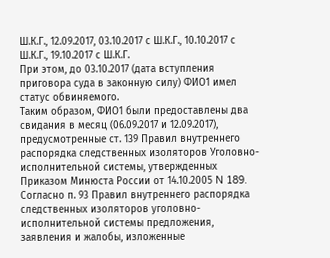Ш.К.Г., 12.09.2017, 03.10.2017 с Ш.К.Г., 10.10.2017 с Ш.К.Г., 19.10.2017 с Ш.К.Г.
При этом, до 03.10.2017 (дата вступления приговора суда в законную силу) ФИО1 имел статус обвиняемого.
Таким образом, ФИО1 были предоставлены два свидания в месяц (06.09.2017 и 12.09.2017), предусмотренные ст. 139 Правил внутреннего распорядка следственных изоляторов Уголовно-исполнительной системы, утвержденных Приказом Минюста России от 14.10.2005 N 189.
Согласно п. 93 Правил внутреннего распорядка следственных изоляторов уголовно-исполнительной системы предложения, заявления и жалобы, изложенные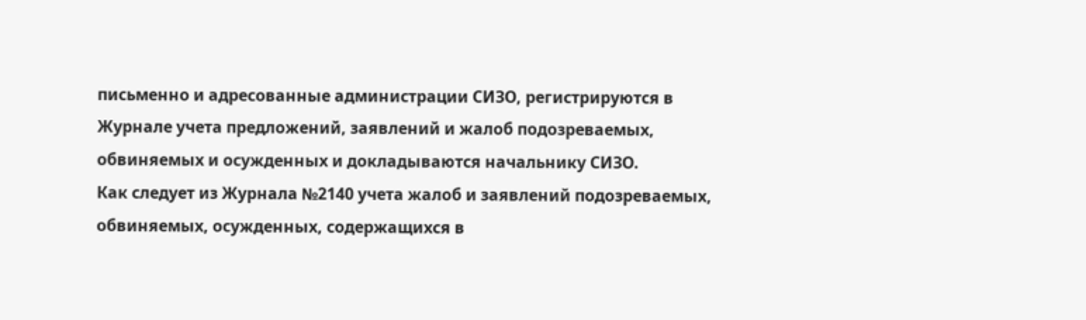письменно и адресованные администрации СИЗО, регистрируются в Журнале учета предложений, заявлений и жалоб подозреваемых, обвиняемых и осужденных и докладываются начальнику СИЗО.
Как следует из Журнала №2140 учета жалоб и заявлений подозреваемых, обвиняемых, осужденных, содержащихся в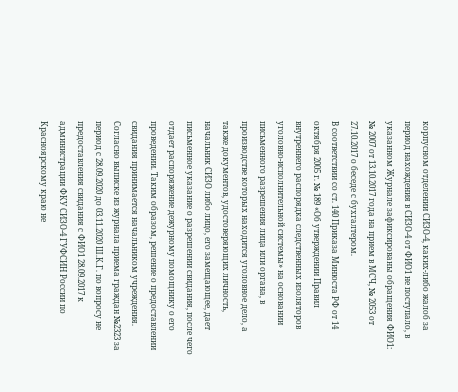корпусном отделении СИЗО-4, каких-либо жалоб за период нахождения в СИЗО-4 от ФИО1 не поступало, в указанном Журнале зафиксированы обращения ФИО1: № 2007 от 13.10.2017 года на прием в МСЧ, № 2053 от 27.10.2017 о беседе с бухгалтером.
В соответствии со ст. 140 Приказа Минюста РФ от 14 октября 2005 г. № 189 «Об утверждении Правил внутреннего распорядка следственных изоляторов уголовно-исполнительной системы» на основании письменного разрешения лица или органа, в производстве которых находится уголовное дело, а также документов, удостоверяющих личность, начальник СИЗО либо лицо, его замещающее, дает письменное указание о разрешении свидания, после чего отдает распоряжение дежурному помощнику о его проведении. Таким образом, решение о предоставлении свидания принимается начальником учреждения.
Согласно выписке из журнала приема граждан №2323 за период с 28.09.2020 до 03.11.2020 Ш.К.Г. по вопросу не предоставления свидания с ФИО1 28.09.2017 к администрации ФКУ СИЗО-4 ГУФСИН России по Красноярскому краю не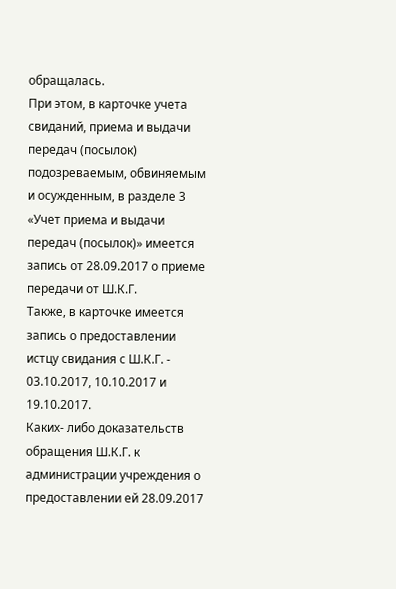обращалась.
При этом, в карточке учета свиданий, приема и выдачи передач (посылок) подозреваемым, обвиняемым и осужденным, в разделе 3 «Учет приема и выдачи передач (посылок)» имеется запись от 28.09.2017 о приеме передачи от Ш.К.Г.
Также, в карточке имеется запись о предоставлении истцу свидания с Ш.К.Г. - 03.10.2017, 10.10.2017 и 19.10.2017.
Каких- либо доказательств обращения Ш.К.Г. к администрации учреждения о предоставлении ей 28.09.2017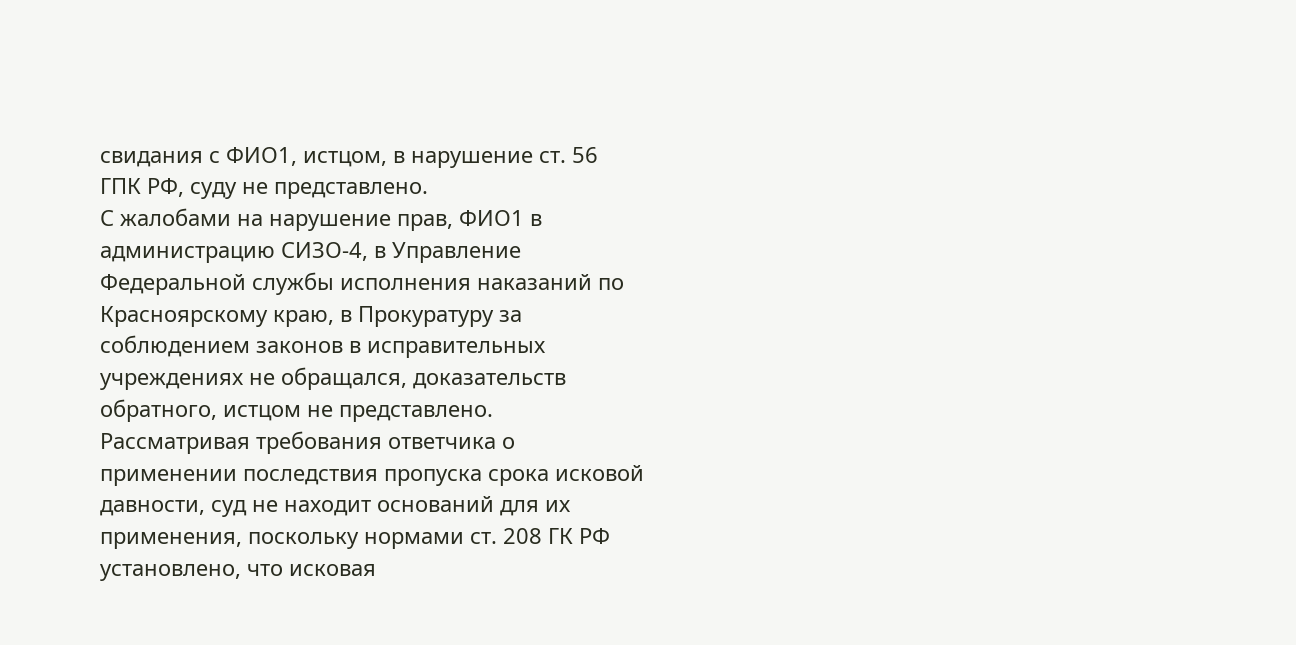свидания с ФИО1, истцом, в нарушение ст. 56 ГПК РФ, суду не представлено.
С жалобами на нарушение прав, ФИО1 в администрацию СИЗО-4, в Управление Федеральной службы исполнения наказаний по Красноярскому краю, в Прокуратуру за соблюдением законов в исправительных учреждениях не обращался, доказательств обратного, истцом не представлено.
Рассматривая требования ответчика о применении последствия пропуска срока исковой давности, суд не находит оснований для их применения, поскольку нормами ст. 208 ГК РФ установлено, что исковая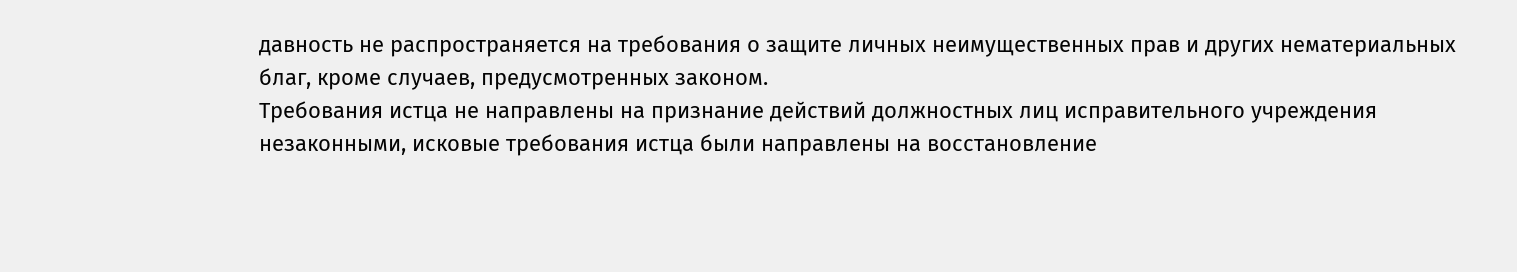давность не распространяется на требования о защите личных неимущественных прав и других нематериальных благ, кроме случаев, предусмотренных законом.
Требования истца не направлены на признание действий должностных лиц исправительного учреждения незаконными, исковые требования истца были направлены на восстановление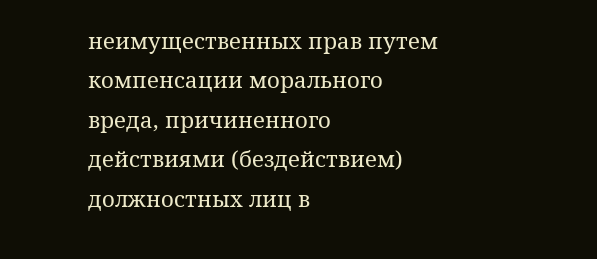неимущественных прав путем компенсации морального вреда, причиненного действиями (бездействием) должностных лиц в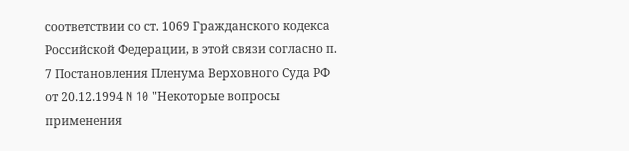соответствии со ст. 1069 Гражданского кодекса Российской Федерации, в этой связи согласно п. 7 Постановления Пленума Верховного Суда РФ от 20.12.1994 N 10 "Некоторые вопросы применения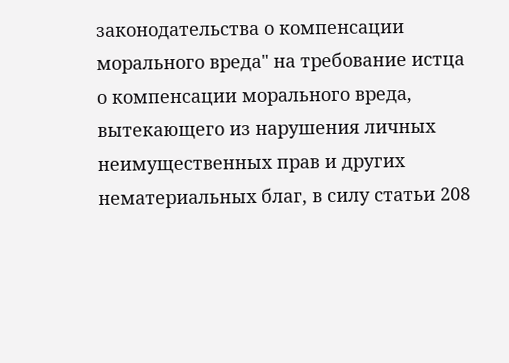законодательства о компенсации морального вреда" на требование истца о компенсации морального вреда, вытекающего из нарушения личных неимущественных прав и других нематериальных благ, в силу статьи 208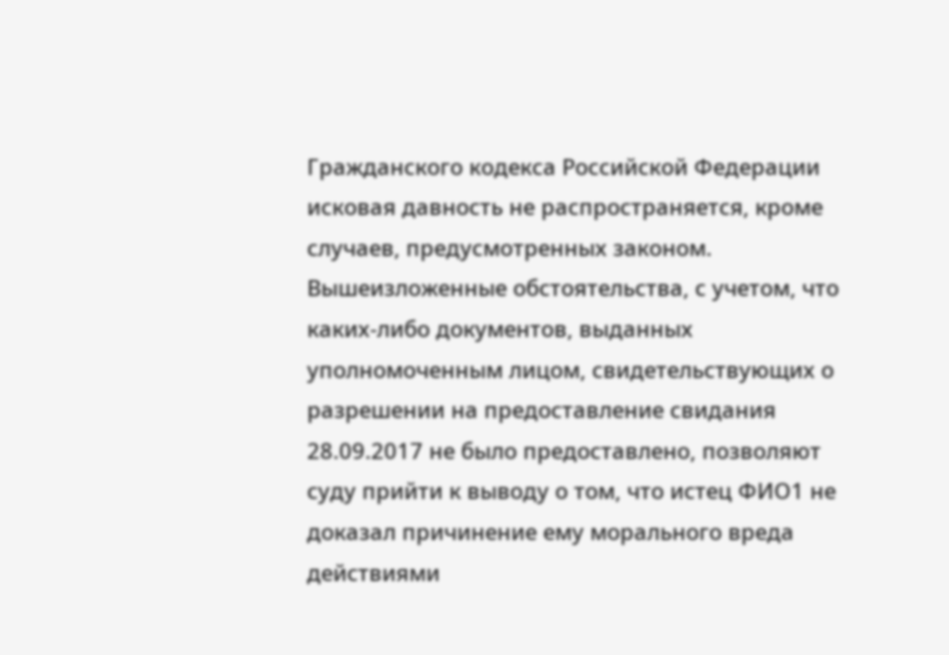Гражданского кодекса Российской Федерации исковая давность не распространяется, кроме случаев, предусмотренных законом.
Вышеизложенные обстоятельства, с учетом, что каких-либо документов, выданных уполномоченным лицом, свидетельствующих о разрешении на предоставление свидания 28.09.2017 не было предоставлено, позволяют суду прийти к выводу о том, что истец ФИО1 не доказал причинение ему морального вреда действиями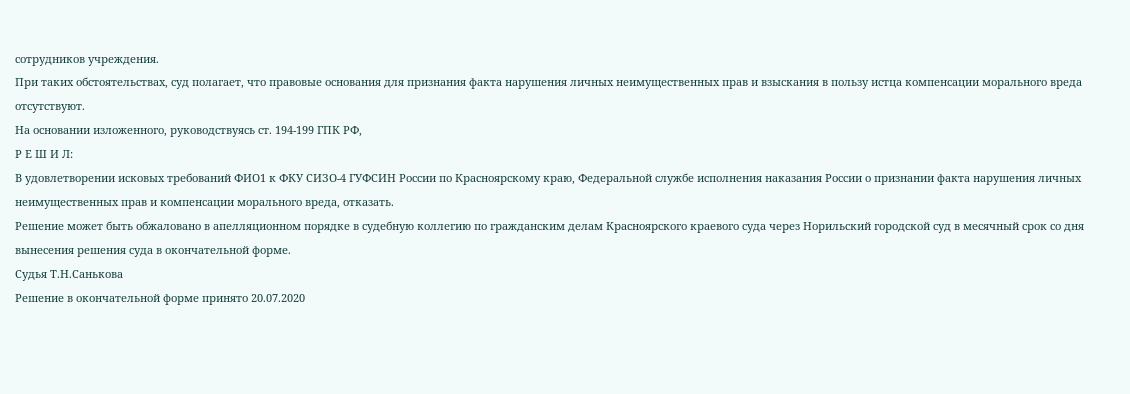сотрудников учреждения.
При таких обстоятельствах, суд полагает, что правовые основания для признания факта нарушения личных неимущественных прав и взыскания в пользу истца компенсации морального вреда отсутствуют.
На основании изложенного, руководствуясь ст. 194-199 ГПК РФ,
Р Е Ш И Л:
В удовлетворении исковых требований ФИО1 к ФКУ СИЗО-4 ГУФСИН России по Красноярскому краю, Федеральной службе исполнения наказания России о признании факта нарушения личных неимущественных прав и компенсации морального вреда, отказать.
Решение может быть обжаловано в апелляционном порядке в судебную коллегию по гражданским делам Красноярского краевого суда через Норильский городской суд в месячный срок со дня вынесения решения суда в окончательной форме.
Судья Т.Н.Санькова
Решение в окончательной форме принято 20.07.2020